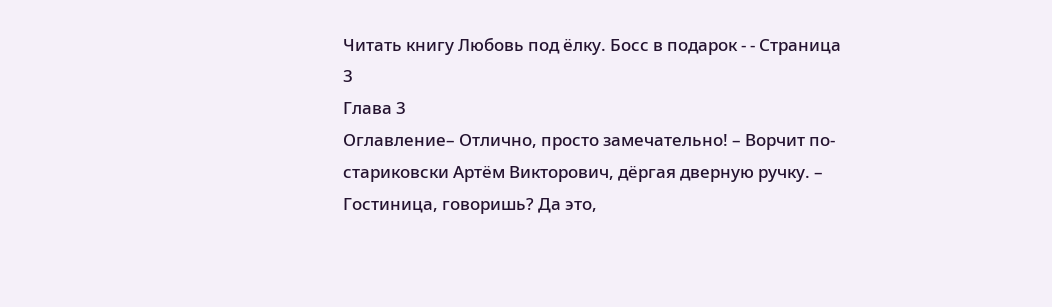Читать книгу Любовь под ёлку. Босс в подарок - - Страница 3
Глава 3
Оглавление– Отлично, просто замечательно! – Ворчит по-стариковски Артём Викторович, дёргая дверную ручку. – Гостиница, говоришь? Да это,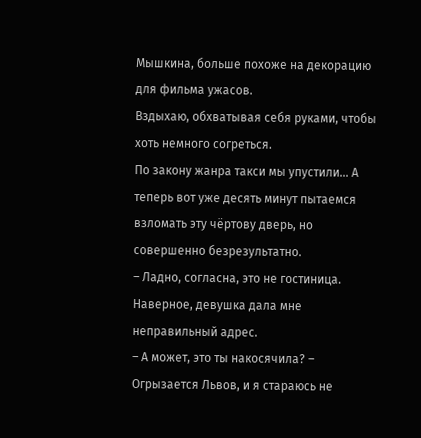Мышкина, больше похоже на декорацию для фильма ужасов.
Вздыхаю, обхватывая себя руками, чтобы хоть немного согреться.
По закону жанра такси мы упустили… А теперь вот уже десять минут пытаемся взломать эту чёртову дверь, но совершенно безрезультатно.
– Ладно, согласна, это не гостиница. Наверное, девушка дала мне неправильный адрес.
– А может, это ты накосячила? – Огрызается Львов, и я стараюсь не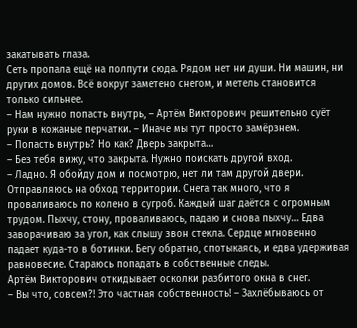закатывать глаза.
Сеть пропала ещё на полпути сюда. Рядом нет ни души. Ни машин, ни других домов. Всё вокруг заметено снегом, и метель становится только сильнее.
– Нам нужно попасть внутрь, – Артём Викторович решительно суёт руки в кожаные перчатки. – Иначе мы тут просто замёрзнем.
– Попасть внутрь? Но как? Дверь закрыта…
– Без тебя вижу, что закрыта. Нужно поискать другой вход.
– Ладно. Я обойду дом и посмотрю, нет ли там другой двери.
Отправляюсь на обход территории. Снега так много, что я проваливаюсь по колено в сугроб. Каждый шаг даётся с огромным трудом. Пыхчу, стону, проваливаюсь, падаю и снова пыхчу… Едва заворачиваю за угол, как слышу звон стекла. Сердце мгновенно падает куда-то в ботинки. Бегу обратно, спотыкаясь, и едва удерживая равновесие. Стараюсь попадать в собственные следы.
Артём Викторович откидывает осколки разбитого окна в снег.
– Вы что, совсем?! Это частная собственность! – Захлёбываюсь от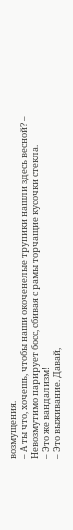возмущения.
– А ты что, хочешь, чтобы наши окоченелые трупики нашли здесь весной? – Невозмутимо парирует босс, сбивая с рамы торчащие кусочки стекла.
– Это же вандализм!
– Это выживание. Давай,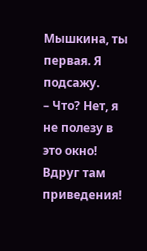Мышкина, ты первая. Я подсажу.
– Что? Нет, я не полезу в это окно! Вдруг там приведения!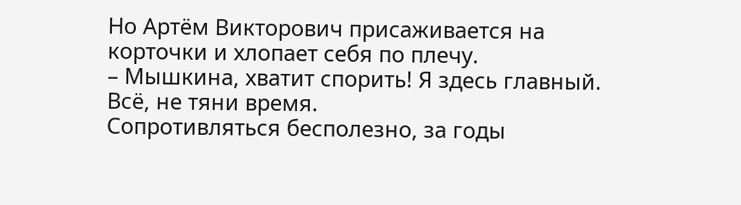Но Артём Викторович присаживается на корточки и хлопает себя по плечу.
– Мышкина, хватит спорить! Я здесь главный. Всё, не тяни время.
Сопротивляться бесполезно, за годы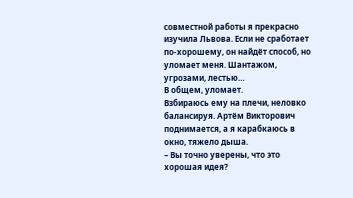совместной работы я прекрасно изучила Львова. Если не сработает по-хорошему, он найдёт способ, но уломает меня. Шантажом, угрозами, лестью…
В общем, уломает.
Взбираюсь ему на плечи, неловко балансируя. Артём Викторович поднимается, а я карабкаюсь в окно, тяжело дыша.
– Вы точно уверены, что это хорошая идея?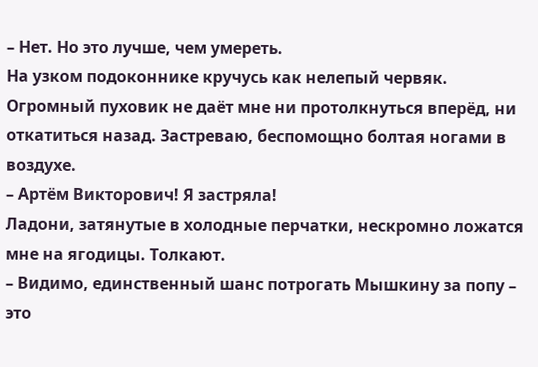– Нет. Но это лучше, чем умереть.
На узком подоконнике кручусь как нелепый червяк. Огромный пуховик не даёт мне ни протолкнуться вперёд, ни откатиться назад. Застреваю, беспомощно болтая ногами в воздухе.
– Артём Викторович! Я застряла!
Ладони, затянутые в холодные перчатки, нескромно ложатся мне на ягодицы. Толкают.
– Видимо, единственный шанс потрогать Мышкину за попу – это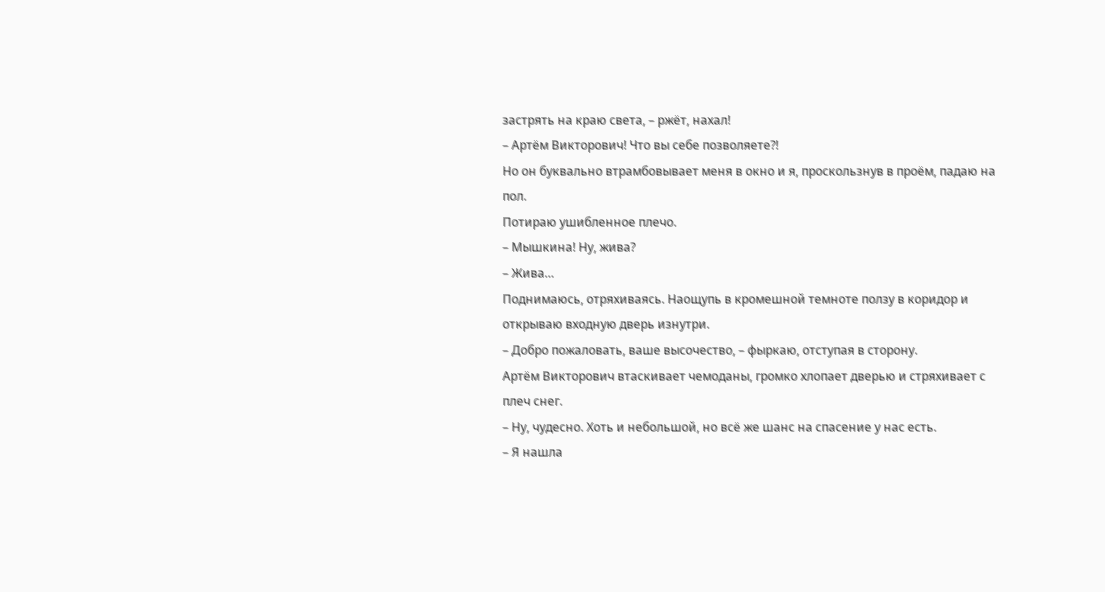застрять на краю света, – ржёт, нахал!
– Артём Викторович! Что вы себе позволяете?!
Но он буквально втрамбовывает меня в окно и я, проскользнув в проём, падаю на пол.
Потираю ушибленное плечо.
– Мышкина! Ну, жива?
– Жива…
Поднимаюсь, отряхиваясь. Наощупь в кромешной темноте ползу в коридор и открываю входную дверь изнутри.
– Добро пожаловать, ваше высочество, – фыркаю, отступая в сторону.
Артём Викторович втаскивает чемоданы, громко хлопает дверью и стряхивает с плеч снег.
– Ну, чудесно. Хоть и небольшой, но всё же шанс на спасение у нас есть.
– Я нашла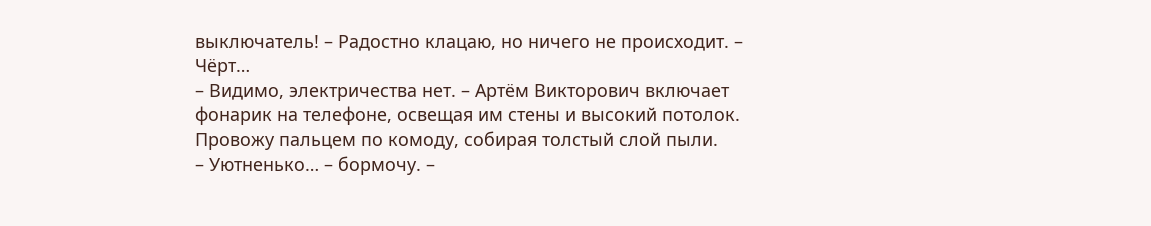выключатель! – Радостно клацаю, но ничего не происходит. – Чёрт…
– Видимо, электричества нет. – Артём Викторович включает фонарик на телефоне, освещая им стены и высокий потолок.
Провожу пальцем по комоду, собирая толстый слой пыли.
– Уютненько… – бормочу. –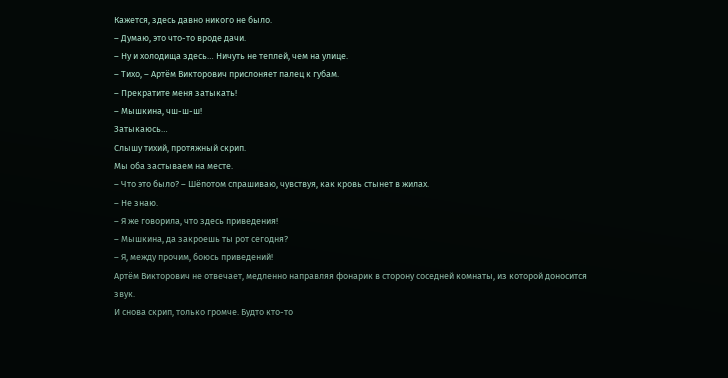Кажется, здесь давно никого не было.
– Думаю, это что-то вроде дачи.
– Ну и холодища здесь… Ничуть не теплей, чем на улице.
– Тихо, – Артём Викторович прислоняет палец к губам.
– Прекратите меня затыкать!
– Мышкина, чш-ш-ш!
Затыкаюсь…
Слышу тихий, протяжный скрип.
Мы оба застываем на месте.
– Что это было? – Шёпотом спрашиваю, чувствуя, как кровь стынет в жилах.
– Не знаю.
– Я же говорила, что здесь приведения!
– Мышкина, да закроешь ты рот сегодня?
– Я, между прочим, боюсь приведений!
Артём Викторович не отвечает, медленно направляя фонарик в сторону соседней комнаты, из которой доносится звук.
И снова скрип, только громче. Будто кто-то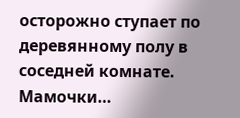осторожно ступает по деревянному полу в соседней комнате.
Мамочки…